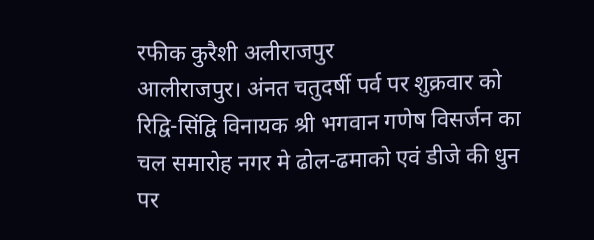रफीक कुरैशी अलीराजपुर
आलीराजपुर। अंनत चतुदर्षी पर्व पर शुक्रवार को रिद्वि-सिंद्वि विनायक श्री भगवान गणेष विसर्जन का चल समारोह नगर मे ढोल-ढमाको एवं डीजे की धुन पर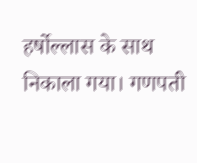हर्षोल्लास के साथ निकाला गया। गणपती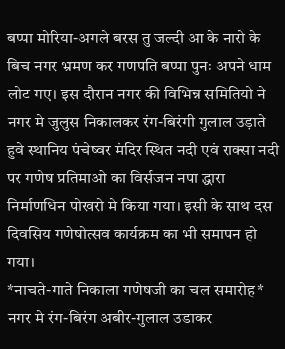बप्पा मोरिया-अगले बरस तु जल्दी आ के नारो के बिच नगर भ्रमण कर गणपति बप्पा पुनः अपने धाम लोट गए। इस दौरान नगर की विभिन्न समितियो ने नगर मे जुलुस निकालकर रंग-बिरंगी गुलाल उड़ाते हुवे स्थानिय पंचेष्वर मंदिर स्थित नदी एवं राक्सा नदी पर गणेष प्रतिमाओ का विर्सजन नपा द्धारा निर्माणधिन पोखरो मे किया गया। इसी के साथ दस दिवसिय गणेषोत्सव कार्यक्रम का भी समापन हो गया।
*नाचते-गाते निकाला गणेषजी का चल समारोह*
नगर मे रंग-बिरंग अबीर-गुलाल उडाकर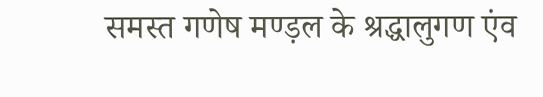समस्त गणेष मण्ड़ल के श्रद्धालुगण एंव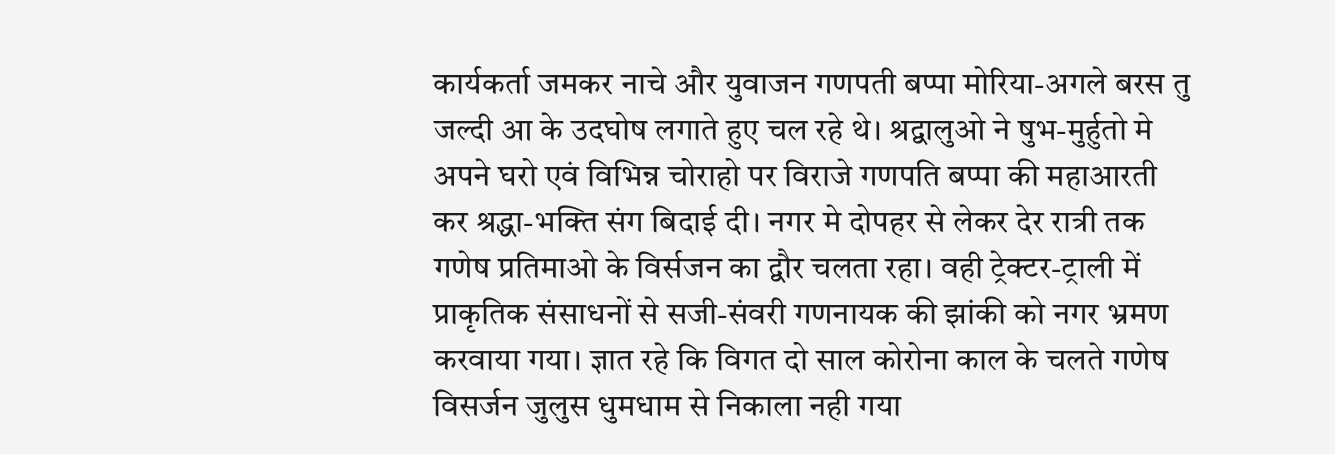कार्यकर्ता जमकर नाचे और युवाजन गणपती बप्पा मोरिया-अगले बरस तु जल्दी आ के उदघोष लगाते हुए चल रहे थे। श्रद्वालुओ ने षुभ-मुर्हुतो मे अपने घरो एवं विभिन्न चोराहो पर विराजे गणपति बप्पा की महाआरती कर श्रद्धा-भक्ति संग बिदाई दी। नगर मे दोपहर से लेकर देर रात्री तक गणेष प्रतिमाओ के विर्सजन का द्वौर चलता रहा। वही ट्रेक्टर-ट्राली में प्राकृतिक संसाधनों से सजी-संवरी गणनायक की झांकी को नगर भ्रमण करवाया गया। ज्ञात रहे कि विगत दो साल कोरोना काल के चलते गणेष विसर्जन जुलुस धुमधाम से निकाला नही गया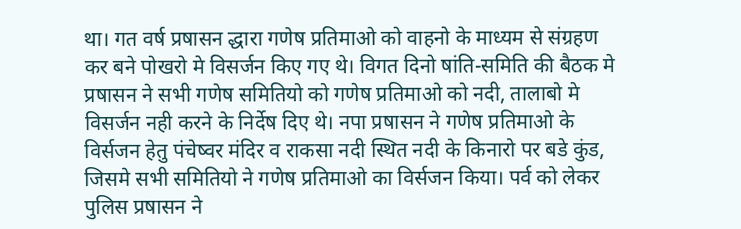था। गत वर्ष प्रषासन द्धारा गणेष प्रतिमाओ को वाहनो के माध्यम से संग्रहण कर बने पोखरो मे विसर्जन किए गए थे। विगत दिनो षांति-समिति की बैठक मे प्रषासन ने सभी गणेष समितियो को गणेष प्रतिमाओ को नदी, तालाबो मे विसर्जन नही करने के निर्देष दिए थे। नपा प्रषासन ने गणेष प्रतिमाओ के विर्सजन हेतु पंचेष्वर मंदिर व राकसा नदी स्थित नदी के किनारो पर बडे कुंड, जिसमे सभी समितियो ने गणेष प्रतिमाओ का विर्सजन किया। पर्व को लेकर पुलिस प्रषासन ने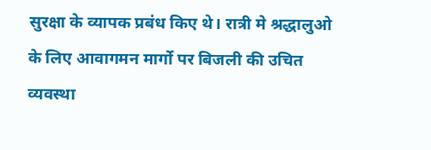सुरक्षा के व्यापक प्रबंध किए थे। रात्री मे श्रद्धालुओ के लिए आवागमन मार्गो पर बिजली की उचित व्यवस्था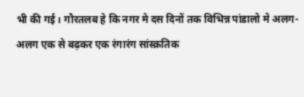भी की गई। गौरतलब हे कि नगर मे दस दिनों तक विभिन्न पांडालो मे अलग-अलग एक से बढ़कर एक रंगारंग सांस्क्रतिक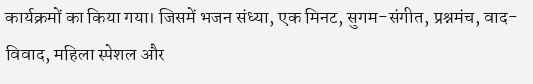कार्यक्रमों का किया गया। जिसमें भजन संध्या, एक मिनट, सुगम-संगीत, प्रश्नमंच, वाद-विवाद, महिला स्पेशल और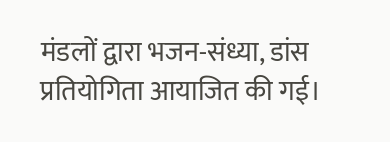मंडलों द्वारा भजन-संध्या, डांस प्रतियोगिता आयाजित की गई।